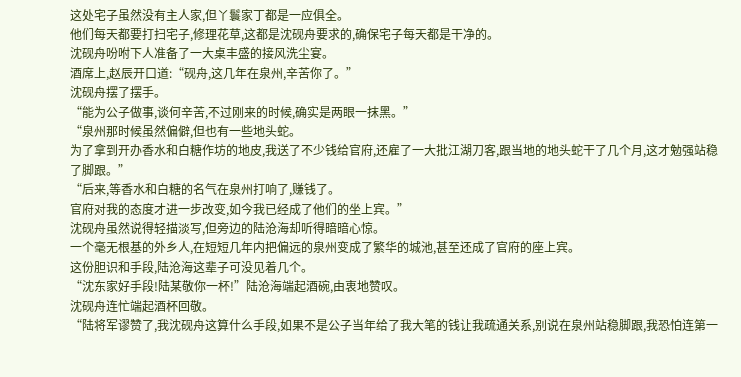这处宅子虽然没有主人家,但丫鬟家丁都是一应俱全。
他们每天都要打扫宅子,修理花草,这都是沈砚舟要求的,确保宅子每天都是干净的。
沈砚舟吩咐下人准备了一大桌丰盛的接风洗尘宴。
酒席上,赵辰开口道:“砚舟,这几年在泉州,辛苦你了。”
沈砚舟摆了摆手。
“能为公子做事,谈何辛苦,不过刚来的时候,确实是两眼一抹黑。”
“泉州那时候虽然偏僻,但也有一些地头蛇。
为了拿到开办香水和白糖作坊的地皮,我送了不少钱给官府,还雇了一大批江湖刀客,跟当地的地头蛇干了几个月,这才勉强站稳了脚跟。”
“后来,等香水和白糖的名气在泉州打响了,赚钱了。
官府对我的态度才进一步改变,如今我已经成了他们的坐上宾。”
沈砚舟虽然说得轻描淡写,但旁边的陆沧海却听得暗暗心惊。
一个毫无根基的外乡人,在短短几年内把偏远的泉州变成了繁华的城池,甚至还成了官府的座上宾。
这份胆识和手段,陆沧海这辈子可没见着几个。
“沈东家好手段!陆某敬你一杯!”陆沧海端起酒碗,由衷地赞叹。
沈砚舟连忙端起酒杯回敬。
“陆将军谬赞了,我沈砚舟这算什么手段,如果不是公子当年给了我大笔的钱让我疏通关系,别说在泉州站稳脚跟,我恐怕连第一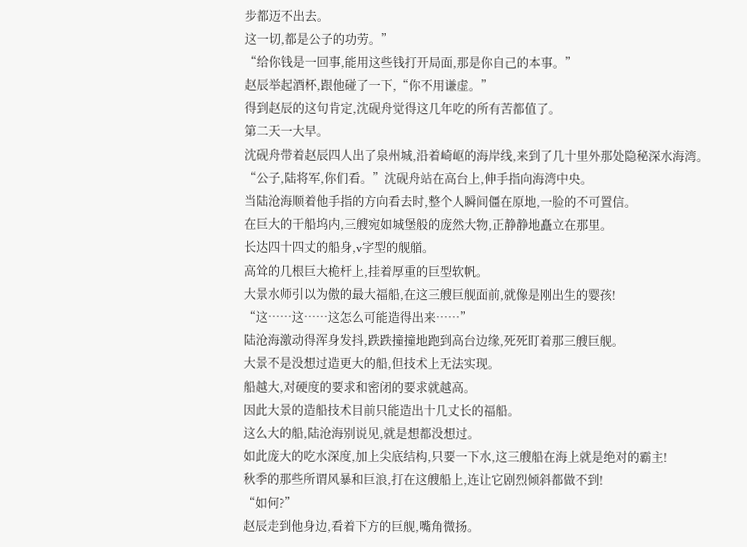步都迈不出去。
这一切,都是公子的功劳。”
“给你钱是一回事,能用这些钱打开局面,那是你自己的本事。”
赵辰举起酒杯,跟他碰了一下,“你不用谦虚。”
得到赵辰的这句肯定,沈砚舟觉得这几年吃的所有苦都值了。
第二天一大早。
沈砚舟带着赵辰四人出了泉州城,沿着崎岖的海岸线,来到了几十里外那处隐秘深水海湾。
“公子,陆将军,你们看。”沈砚舟站在高台上,伸手指向海湾中央。
当陆沧海顺着他手指的方向看去时,整个人瞬间僵在原地,一脸的不可置信。
在巨大的干船坞内,三艘宛如城堡般的庞然大物,正静静地矗立在那里。
长达四十四丈的船身,v字型的舰艏。
高耸的几根巨大桅杆上,挂着厚重的巨型软帆。
大景水师引以为傲的最大福船,在这三艘巨舰面前,就像是刚出生的婴孩!
“这……这……这怎么可能造得出来……”
陆沧海激动得浑身发抖,跌跌撞撞地跑到高台边缘,死死盯着那三艘巨舰。
大景不是没想过造更大的船,但技术上无法实现。
船越大,对硬度的要求和密闭的要求就越高。
因此大景的造船技术目前只能造出十几丈长的福船。
这么大的船,陆沧海别说见,就是想都没想过。
如此庞大的吃水深度,加上尖底结构,只要一下水,这三艘船在海上就是绝对的霸主!
秋季的那些所谓风暴和巨浪,打在这艘船上,连让它剧烈倾斜都做不到!
“如何?”
赵辰走到他身边,看着下方的巨舰,嘴角微扬。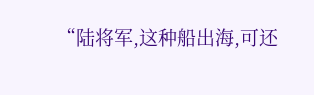“陆将军,这种船出海,可还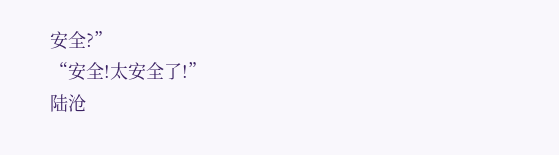安全?”
“安全!太安全了!”
陆沧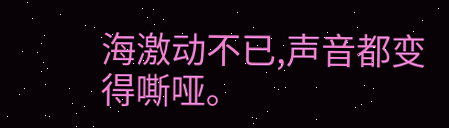海激动不已,声音都变得嘶哑。